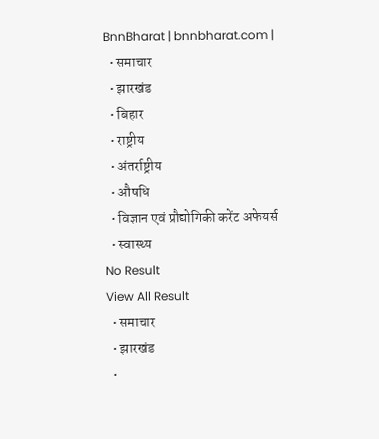BnnBharat | bnnbharat.com |
  • समाचार
  • झारखंड
  • बिहार
  • राष्ट्रीय
  • अंतर्राष्ट्रीय
  • औषधि
  • विज्ञान एवं प्रौद्योगिकी करेंट अफेयर्स
  • स्वास्थ्य
No Result
View All Result
  • समाचार
  • झारखंड
  •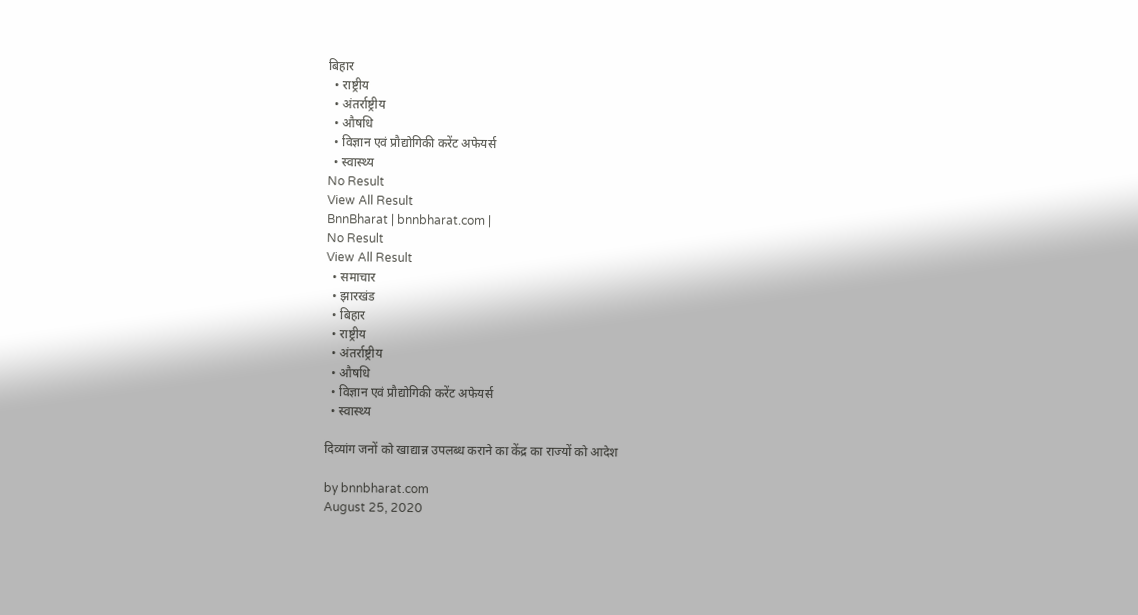बिहार
  • राष्ट्रीय
  • अंतर्राष्ट्रीय
  • औषधि
  • विज्ञान एवं प्रौद्योगिकी करेंट अफेयर्स
  • स्वास्थ्य
No Result
View All Result
BnnBharat | bnnbharat.com |
No Result
View All Result
  • समाचार
  • झारखंड
  • बिहार
  • राष्ट्रीय
  • अंतर्राष्ट्रीय
  • औषधि
  • विज्ञान एवं प्रौद्योगिकी करेंट अफेयर्स
  • स्वास्थ्य

दिव्यांग जनों को खाद्यान्न उपलब्ध कराने का केंद्र का राज्यों को आदेश

by bnnbharat.com
August 25, 2020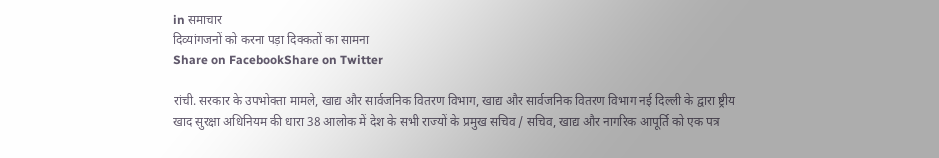in समाचार
दिव्यांगजनों को करना पड़ा दिक्कतों का सामना
Share on FacebookShare on Twitter

रांची. सरकार के उपभोक्ता मामले, खाद्य और सार्वजनिक वितरण विभाग, खाद्य और सार्वजनिक वितरण विभाग नई दिल्ली के द्वारा ष्ट्रीय खाद सुरक्षा अधिनियम की धारा 38 आलोक में देश के सभी राज्यों के प्रमुख सचिव / सचिव, खाद्य और नागरिक आपूर्ति को एक पत्र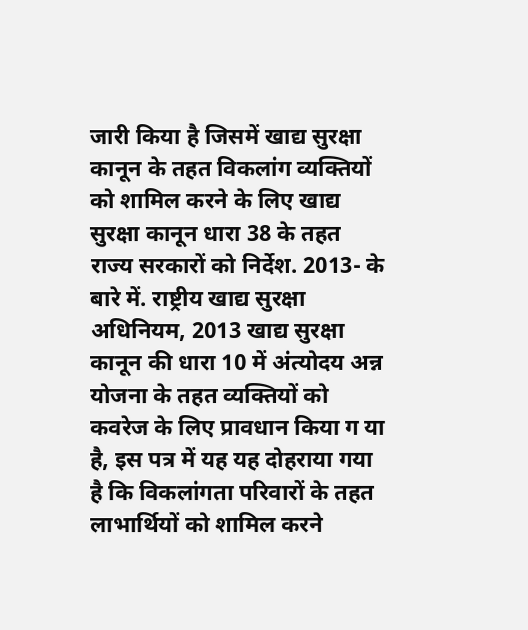जारी किया है जिसमें खाद्य सुरक्षा कानून के तहत विकलांग व्यक्तियों को शामिल करने के लिए खाद्य सुरक्षा कानून धारा 38 के तहत राज्य सरकारों को निर्देश. 2013- के बारे में. राष्ट्रीय खाद्य सुरक्षा अधिनियम, 2013 खाद्य सुरक्षा कानून की धारा 10 में अंत्योदय अन्न योजना के तहत व्यक्तियों को कवरेज के लिए प्रावधान किया ग या है, इस पत्र में यह यह दोहराया गया है कि विकलांगता परिवारों के तहत लाभार्थियों को शामिल करने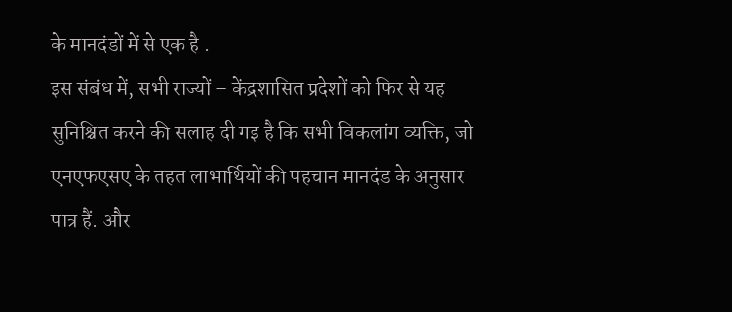के मानदंडों में से एक है .
इस संबंध में, सभी राज्यों – केंद्रशासित प्रदेशों को फिर से यह सुनिश्चित करने की सलाह दी गइ है कि सभी विकलांग व्यक्ति, जो एनएफएसए के तहत लाभार्थियों की पहचान मानदंड के अनुसार पात्र हैं. और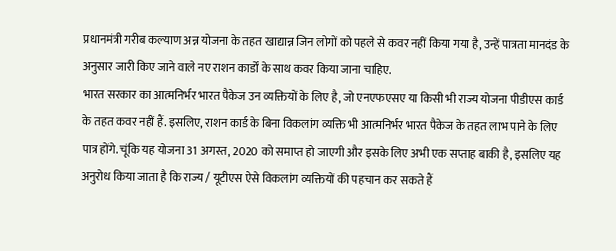प्रधानमंत्री गरीब कल्याण अन्न योजना के तहत खाद्यान्न जिन लोगों को पहले से कवर नहीं किया गया है, उन्हें पात्रता मानदंड के अनुसार जारी किए जाने वाले नए राशन कार्डों के साथ कवर किया जाना चाहिए.
भारत सरकार का आत्मनिर्भर भारत पैकेज उन व्यक्तियों के लिए है, जो एनएफएसए या किसी भी राज्य योजना पीडीएस कार्ड के तहत कवर नहीं हैं. इसलिए, राशन कार्ड के बिना विकलांग व्यक्ति भी आत्मनिर्भर भारत पैकेज के तहत लाभ पाने के लिए पात्र होंगे. चूंकि यह योजना 31 अगस्त, 2020 को समाप्त हो जाएगी और इसके लिए अभी एक सप्ताह बाकी है, इसलिए यह अनुरोध किया जाता है कि राज्य / यूटीएस ऐसे विकलांग व्यक्तियों की पहचान कर सकते हैं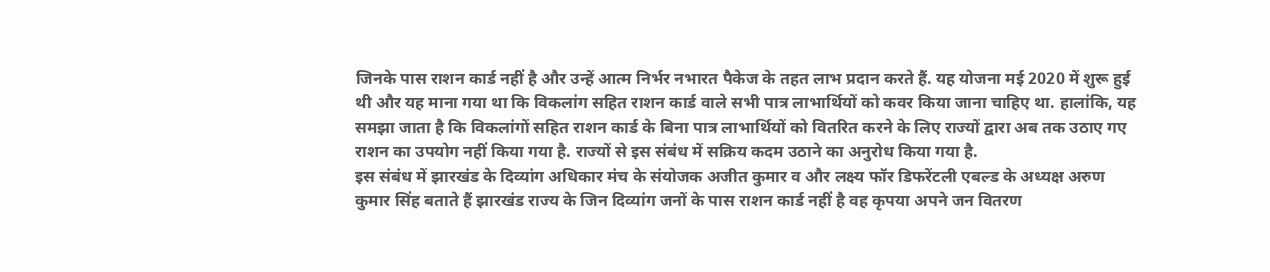जिनके पास राशन कार्ड नहीं है और उन्हें आत्म निर्भर नभारत पैकेज के तहत लाभ प्रदान करते हैं. यह योजना मई 2020 में शुरू हुई थी और यह माना गया था कि विकलांग सहित राशन कार्ड वाले सभी पात्र लाभार्थियों को कवर किया जाना चाहिए था. हालांकि, यह समझा जाता है कि विकलांगों सहित राशन कार्ड के बिना पात्र लाभार्थियों को वितरित करने के लिए राज्यों द्वारा अब तक उठाए गए राशन का उपयोग नहीं किया गया है. राज्यों से इस संबंध में सक्रिय कदम उठाने का अनुरोध किया गया है.
इस संबंध में झारखंड के दिव्यांग अधिकार मंच के संयोजक अजीत कुमार व और लक्ष्य फॉर डिफरेंटली एबल्ड के अध्यक्ष अरुण कुमार सिंह बताते हैं झारखंड राज्य के जिन दिव्यांग जनों के पास राशन कार्ड नहीं है वह कृपया अपने जन वितरण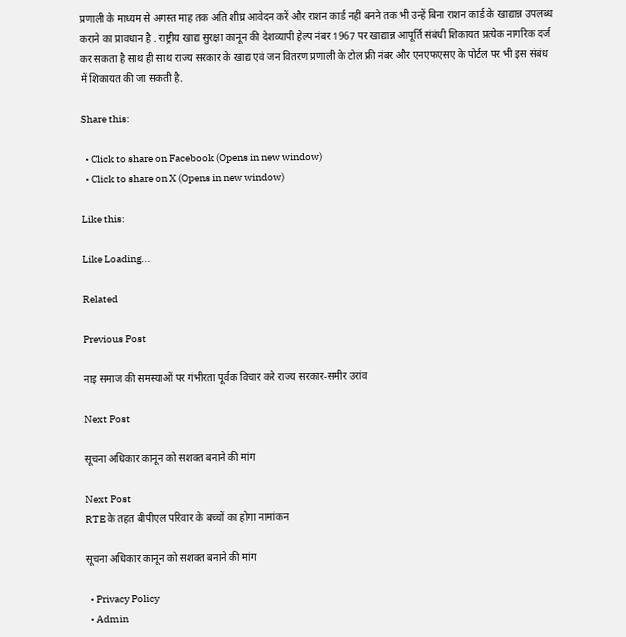प्रणाली के माध्यम से अगस्त माह तक अति शीघ्र आवेदन करें और राशन कार्ड नहीं बनने तक भी उन्हें बिना राशन कार्ड के खाद्यान्न उपलब्ध कराने का प्रावधान है . राष्ट्रीय खाद्य सुरक्षा कानून की देशव्यापी हेल्प नंबर 1967 पर खाद्यान्न आपूर्ति संबंधी शिकायत प्रत्येक नागरिक दर्ज कर सकता है साथ ही साथ राज्य सरकार के खाद्य एवं जन वितरण प्रणाली के टोल फ्री नंबर और एनएफएसए के पोर्टल पर भी इस संबंध में शिकायत की जा सकती है.

Share this:

  • Click to share on Facebook (Opens in new window)
  • Click to share on X (Opens in new window)

Like this:

Like Loading...

Related

Previous Post

नाइ समाज की समस्याओं पर गंभीरता पूर्वक विचार करे राज्य सरकार-समीर उरांव

Next Post

सूचना अधिकार कानून को सशक्त बनाने की मांग

Next Post
RTE के तहत बीपीएल परिवार के बच्चों का होगा नामांकन

सूचना अधिकार कानून को सशक्त बनाने की मांग

  • Privacy Policy
  • Admin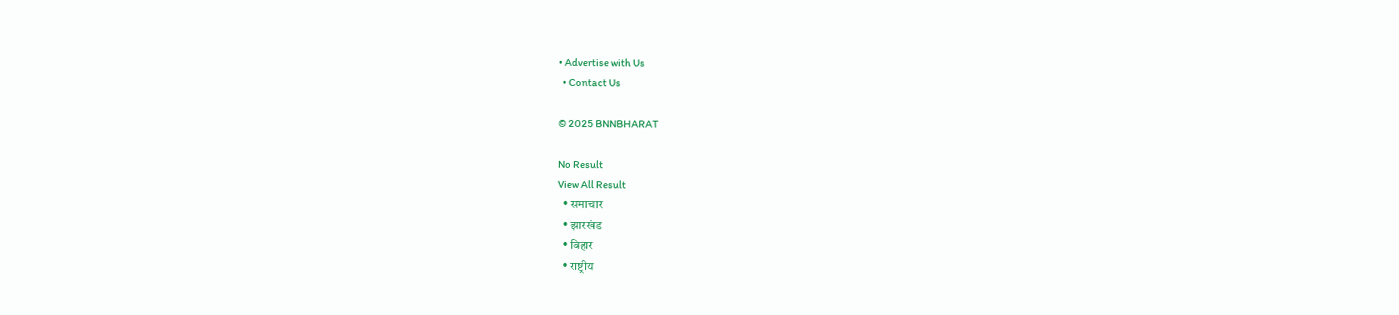• Advertise with Us
  • Contact Us

© 2025 BNNBHARAT

No Result
View All Result
  • समाचार
  • झारखंड
  • बिहार
  • राष्ट्रीय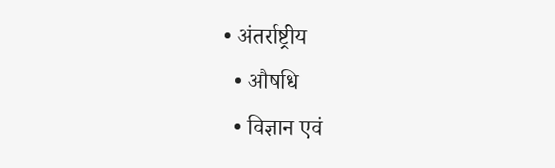• अंतर्राष्ट्रीय
  • औषधि
  • विज्ञान एवं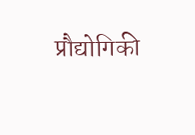प्रौद्योगिकी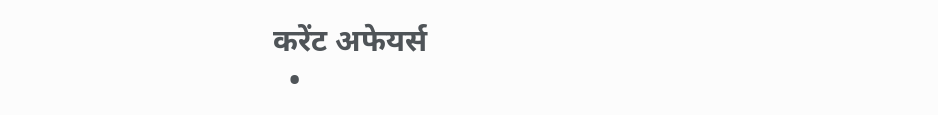करेंट अफेयर्स
  •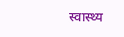स्वास्थ्य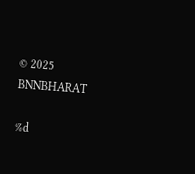© 2025 BNNBHARAT

%d